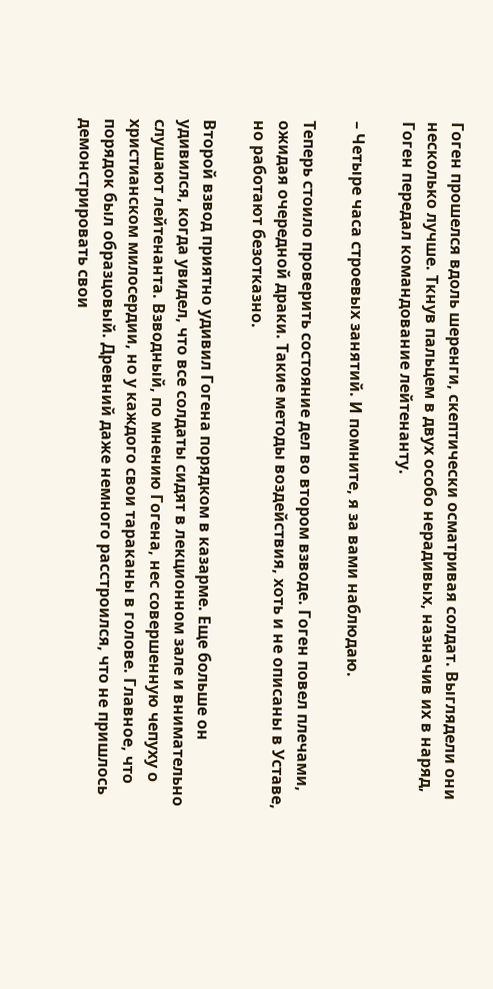Гоген прошелся вдоль шеренги, скептически осматривая солдат. Выглядели они несколько лучше. Ткнув пальцем в двух особо нерадивых, назначив их в наряд, Гоген передал командование лейтенанту.

– Четыре часа строевых занятий. И помните, я за вами наблюдаю.

Теперь стоило проверить состояние дел во втором взводе. Гоген повел плечами, ожидая очередной драки. Такие методы воздействия, хоть и не описаны в Уставе, но работают безотказно.

Второй взвод приятно удивил Гогена порядком в казарме. Еще больше он удивился, когда увидел, что все солдаты сидят в лекционном зале и внимательно слушают лейтенанта. Взводный, по мнению Гогена, нес совершенную чепуху о христианском милосердии, но у каждого свои тараканы в голове. Главное, что порядок был образцовый. Древний даже немного расстроился, что не пришлось демонстрировать свои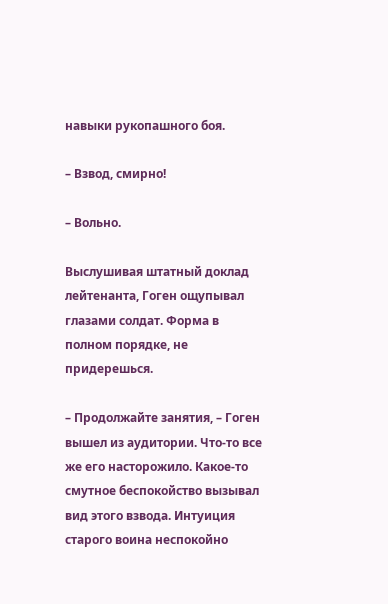навыки рукопашного боя.

– Взвод, смирно!

– Вольно.

Выслушивая штатный доклад лейтенанта, Гоген ощупывал глазами солдат. Форма в полном порядке, не придерешься.

– Продолжайте занятия, – Гоген вышел из аудитории. Что-то все же его насторожило. Какое-то смутное беспокойство вызывал вид этого взвода. Интуиция старого воина неспокойно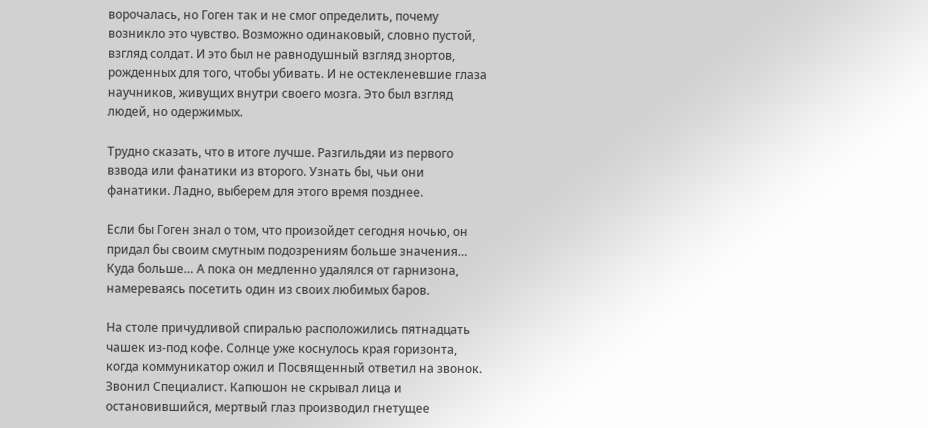ворочалась, но Гоген так и не смог определить, почему возникло это чувство. Возможно одинаковый, словно пустой, взгляд солдат. И это был не равнодушный взгляд знортов, рожденных для того, чтобы убивать. И не остекленевшие глаза научников, живущих внутри своего мозга. Это был взгляд людей, но одержимых.

Трудно сказать, что в итоге лучше. Разгильдяи из первого взвода или фанатики из второго. Узнать бы, чьи они фанатики. Ладно, выберем для этого время позднее.

Если бы Гоген знал о том, что произойдет сегодня ночью, он придал бы своим смутным подозрениям больше значения… Куда больше… А пока он медленно удалялся от гарнизона, намереваясь посетить один из своих любимых баров.

На столе причудливой спиралью расположились пятнадцать чашек из-под кофе. Солнце уже коснулось края горизонта, когда коммуникатор ожил и Посвященный ответил на звонок. Звонил Специалист. Капюшон не скрывал лица и остановившийся, мертвый глаз производил гнетущее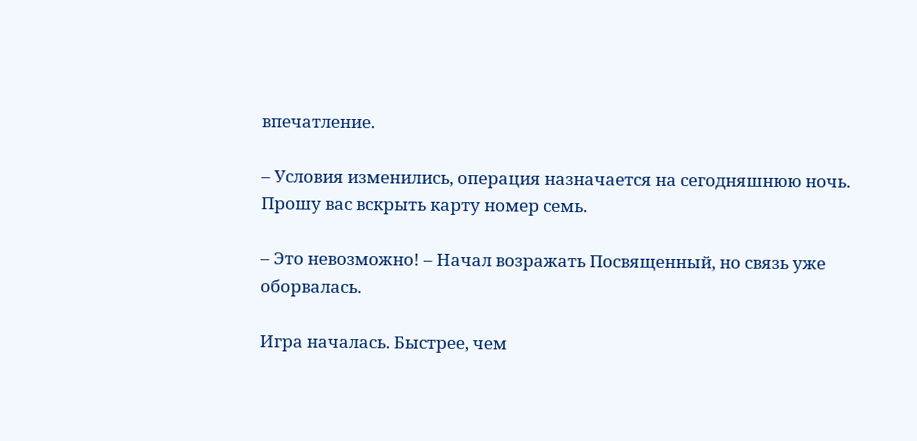впечатление.

– Условия изменились, операция назначается на сегодняшнюю ночь. Прошу вас вскрыть карту номер семь.

– Это невозможно! – Начал возражать Посвященный, но связь уже оборвалась.

Игра началась. Быстрее, чем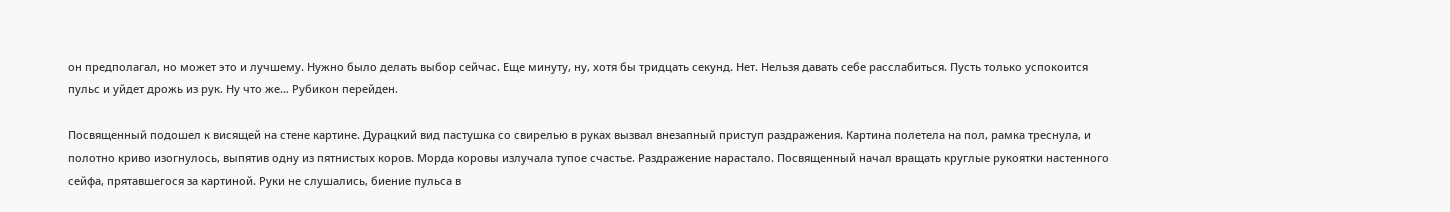он предполагал, но может это и лучшему. Нужно было делать выбор сейчас. Еще минуту, ну, хотя бы тридцать секунд. Нет. Нельзя давать себе расслабиться. Пусть только успокоится пульс и уйдет дрожь из рук. Ну что же… Рубикон перейден.

Посвященный подошел к висящей на стене картине. Дурацкий вид пастушка со свирелью в руках вызвал внезапный приступ раздражения. Картина полетела на пол, рамка треснула, и полотно криво изогнулось, выпятив одну из пятнистых коров. Морда коровы излучала тупое счастье. Раздражение нарастало. Посвященный начал вращать круглые рукоятки настенного сейфа, прятавшегося за картиной. Руки не слушались, биение пульса в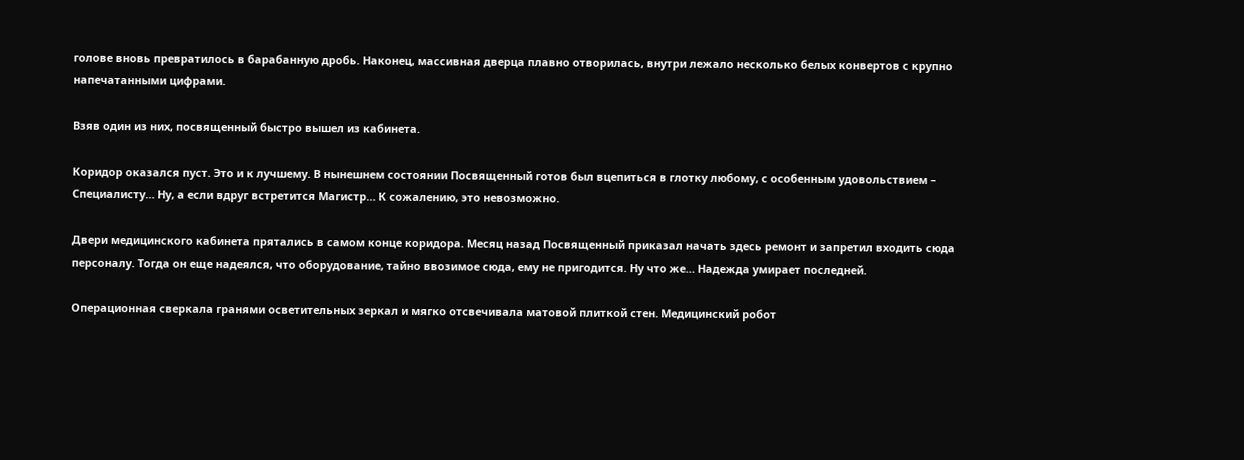голове вновь превратилось в барабанную дробь. Наконец, массивная дверца плавно отворилась, внутри лежало несколько белых конвертов с крупно напечатанными цифрами.

Взяв один из них, посвященный быстро вышел из кабинета.

Коридор оказался пуст. Это и к лучшему. В нынешнем состоянии Посвященный готов был вцепиться в глотку любому, с особенным удовольствием – Специалисту… Ну, а если вдруг встретится Магистр… К сожалению, это невозможно.

Двери медицинского кабинета прятались в самом конце коридора. Месяц назад Посвященный приказал начать здесь ремонт и запретил входить сюда персоналу. Тогда он еще надеялся, что оборудование, тайно ввозимое сюда, ему не пригодится. Ну что же… Надежда умирает последней.

Операционная сверкала гранями осветительных зеркал и мягко отсвечивала матовой плиткой стен. Медицинский робот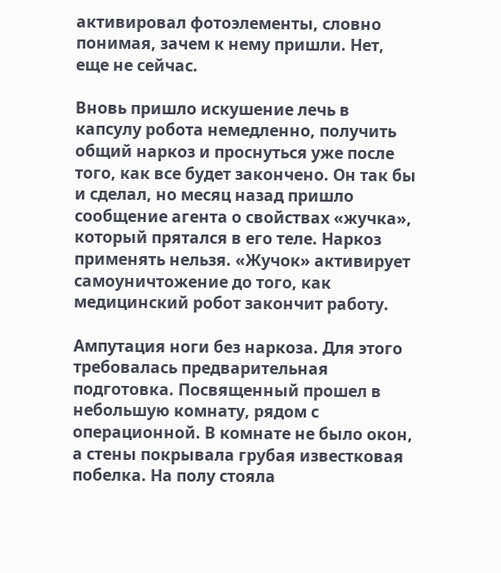активировал фотоэлементы, словно понимая, зачем к нему пришли. Нет, еще не сейчас.

Вновь пришло искушение лечь в капсулу робота немедленно, получить общий наркоз и проснуться уже после того, как все будет закончено. Он так бы и сделал, но месяц назад пришло сообщение агента о свойствах «жучка», который прятался в его теле. Наркоз применять нельзя. «Жучок» активирует самоуничтожение до того, как медицинский робот закончит работу.

Ампутация ноги без наркоза. Для этого требовалась предварительная подготовка. Посвященный прошел в небольшую комнату, рядом с операционной. В комнате не было окон, а стены покрывала грубая известковая побелка. На полу стояла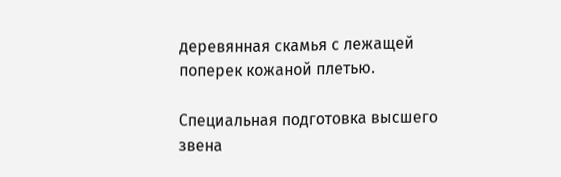деревянная скамья с лежащей поперек кожаной плетью.

Специальная подготовка высшего звена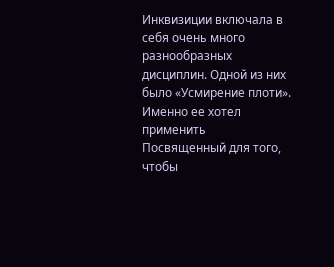Инквизиции включала в себя очень много разнообразных дисциплин. Одной из них было «Усмирение плоти». Именно ее хотел применить Посвященный для того, чтобы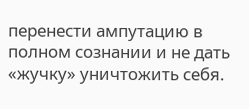перенести ампутацию в полном сознании и не дать «жучку» уничтожить себя.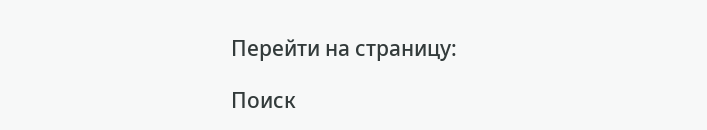Перейти на страницу:

Поиск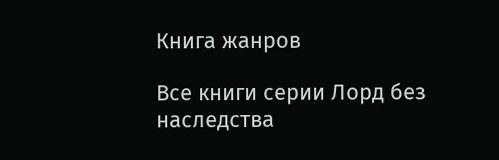Книга жанров

Все книги серии Лорд без наследства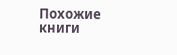Похожие книги